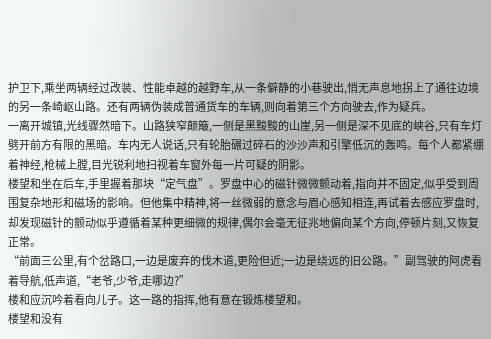护卫下,乘坐两辆经过改装、性能卓越的越野车,从一条僻静的小巷驶出,悄无声息地拐上了通往边境的另一条崎岖山路。还有两辆伪装成普通货车的车辆,则向着第三个方向驶去,作为疑兵。
一离开城镇,光线骤然暗下。山路狭窄颠簸,一侧是黑黢黢的山崖,另一侧是深不见底的峡谷,只有车灯劈开前方有限的黑暗。车内无人说话,只有轮胎碾过碎石的沙沙声和引擎低沉的轰鸣。每个人都紧绷着神经,枪械上膛,目光锐利地扫视着车窗外每一片可疑的阴影。
楼望和坐在后车,手里握着那块“定气盘”。罗盘中心的磁针微微颤动着,指向并不固定,似乎受到周围复杂地形和磁场的影响。但他集中精神,将一丝微弱的意念与眉心感知相连,再试着去感应罗盘时,却发现磁针的颤动似乎遵循着某种更细微的规律,偶尔会毫无征兆地偏向某个方向,停顿片刻,又恢复正常。
“前面三公里,有个岔路口,一边是废弃的伐木道,更险但近;一边是绕远的旧公路。”副驾驶的阿虎看着导航,低声道,“老爷,少爷,走哪边?”
楼和应沉吟着看向儿子。这一路的指挥,他有意在锻炼楼望和。
楼望和没有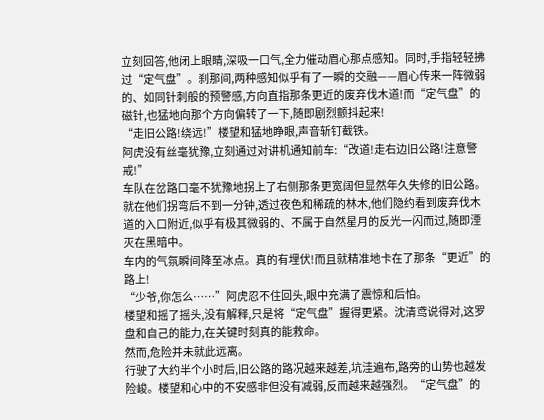立刻回答,他闭上眼睛,深吸一口气,全力催动眉心那点感知。同时,手指轻轻拂过“定气盘”。刹那间,两种感知似乎有了一瞬的交融——眉心传来一阵微弱的、如同针刺般的预警感,方向直指那条更近的废弃伐木道!而“定气盘”的磁针,也猛地向那个方向偏转了一下,随即剧烈颤抖起来!
“走旧公路!绕远!”楼望和猛地睁眼,声音斩钉截铁。
阿虎没有丝毫犹豫,立刻通过对讲机通知前车:“改道!走右边旧公路!注意警戒!”
车队在岔路口毫不犹豫地拐上了右侧那条更宽阔但显然年久失修的旧公路。就在他们拐弯后不到一分钟,透过夜色和稀疏的林木,他们隐约看到废弃伐木道的入口附近,似乎有极其微弱的、不属于自然星月的反光一闪而过,随即湮灭在黑暗中。
车内的气氛瞬间降至冰点。真的有埋伏!而且就精准地卡在了那条“更近”的路上!
“少爷,你怎么……”阿虎忍不住回头,眼中充满了震惊和后怕。
楼望和摇了摇头,没有解释,只是将“定气盘”握得更紧。沈清鸢说得对,这罗盘和自己的能力,在关键时刻真的能救命。
然而,危险并未就此远离。
行驶了大约半个小时后,旧公路的路况越来越差,坑洼遍布,路旁的山势也越发险峻。楼望和心中的不安感非但没有减弱,反而越来越强烈。“定气盘”的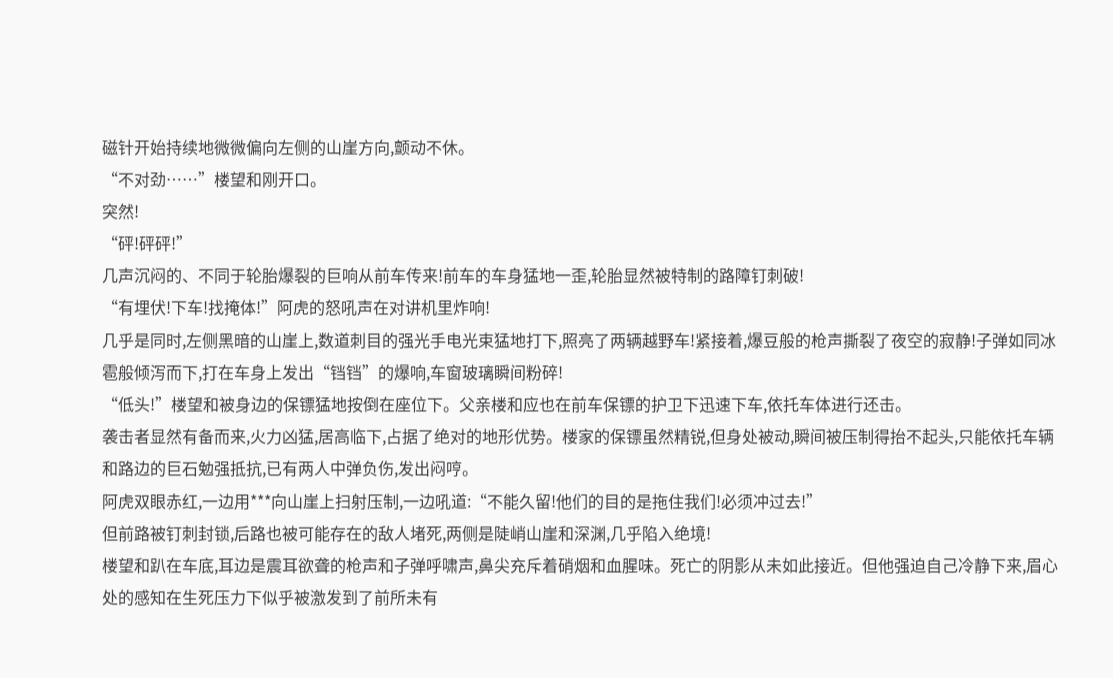磁针开始持续地微微偏向左侧的山崖方向,颤动不休。
“不对劲……”楼望和刚开口。
突然!
“砰!砰砰!”
几声沉闷的、不同于轮胎爆裂的巨响从前车传来!前车的车身猛地一歪,轮胎显然被特制的路障钉刺破!
“有埋伏!下车!找掩体!”阿虎的怒吼声在对讲机里炸响!
几乎是同时,左侧黑暗的山崖上,数道刺目的强光手电光束猛地打下,照亮了两辆越野车!紧接着,爆豆般的枪声撕裂了夜空的寂静!子弹如同冰雹般倾泻而下,打在车身上发出“铛铛”的爆响,车窗玻璃瞬间粉碎!
“低头!”楼望和被身边的保镖猛地按倒在座位下。父亲楼和应也在前车保镖的护卫下迅速下车,依托车体进行还击。
袭击者显然有备而来,火力凶猛,居高临下,占据了绝对的地形优势。楼家的保镖虽然精锐,但身处被动,瞬间被压制得抬不起头,只能依托车辆和路边的巨石勉强抵抗,已有两人中弹负伤,发出闷哼。
阿虎双眼赤红,一边用***向山崖上扫射压制,一边吼道:“不能久留!他们的目的是拖住我们!必须冲过去!”
但前路被钉刺封锁,后路也被可能存在的敌人堵死,两侧是陡峭山崖和深渊,几乎陷入绝境!
楼望和趴在车底,耳边是震耳欲聋的枪声和子弹呼啸声,鼻尖充斥着硝烟和血腥味。死亡的阴影从未如此接近。但他强迫自己冷静下来,眉心处的感知在生死压力下似乎被激发到了前所未有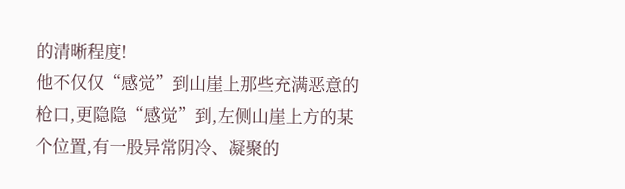的清晰程度!
他不仅仅“感觉”到山崖上那些充满恶意的枪口,更隐隐“感觉”到,左侧山崖上方的某个位置,有一股异常阴冷、凝聚的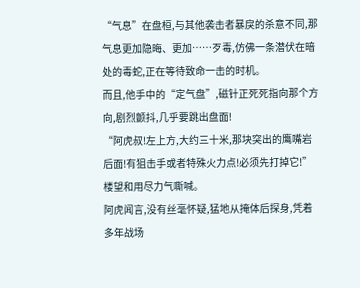“气息”在盘桓,与其他袭击者暴戾的杀意不同,那气息更加隐晦、更加……歹毒,仿佛一条潜伏在暗处的毒蛇,正在等待致命一击的时机。
而且,他手中的“定气盘”,磁针正死死指向那个方向,剧烈颤抖,几乎要跳出盘面!
“阿虎叔!左上方,大约三十米,那块突出的鹰嘴岩后面!有狙击手或者特殊火力点!必须先打掉它!”楼望和用尽力气嘶喊。
阿虎闻言,没有丝毫怀疑,猛地从掩体后探身,凭着多年战场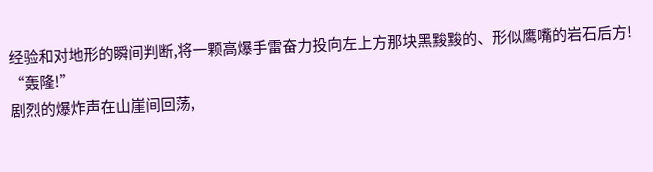经验和对地形的瞬间判断,将一颗高爆手雷奋力投向左上方那块黑黢黢的、形似鹰嘴的岩石后方!
“轰隆!”
剧烈的爆炸声在山崖间回荡,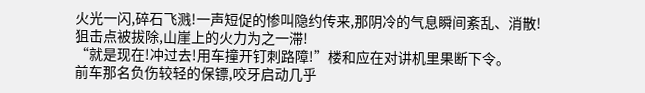火光一闪,碎石飞溅!一声短促的惨叫隐约传来,那阴冷的气息瞬间紊乱、消散!
狙击点被拔除,山崖上的火力为之一滞!
“就是现在!冲过去!用车撞开钉刺路障!”楼和应在对讲机里果断下令。
前车那名负伤较轻的保镖,咬牙启动几乎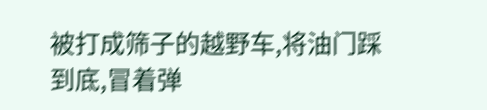被打成筛子的越野车,将油门踩到底,冒着弹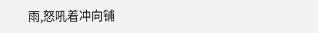雨,怒吼着冲向铺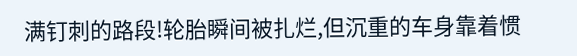满钉刺的路段!轮胎瞬间被扎烂,但沉重的车身靠着惯